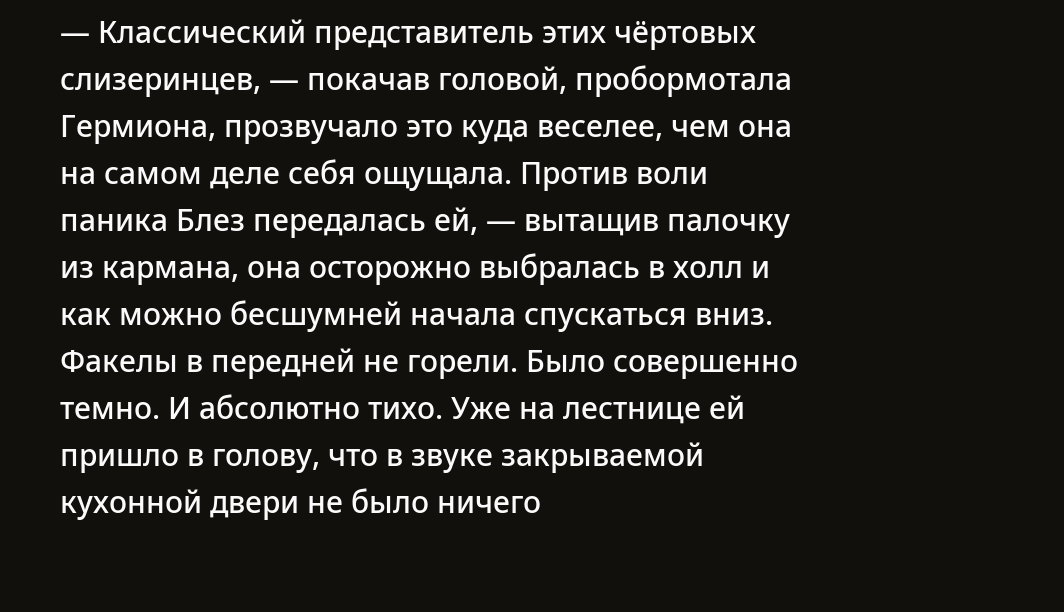— Классический представитель этих чёртовых слизеринцев, — покачав головой, пробормотала Гермиона, прозвучало это куда веселее, чем она на самом деле себя ощущала. Против воли паника Блез передалась ей, — вытащив палочку из кармана, она осторожно выбралась в холл и как можно бесшумней начала спускаться вниз.
Факелы в передней не горели. Было совершенно темно. И абсолютно тихо. Уже на лестнице ей пришло в голову, что в звуке закрываемой кухонной двери не было ничего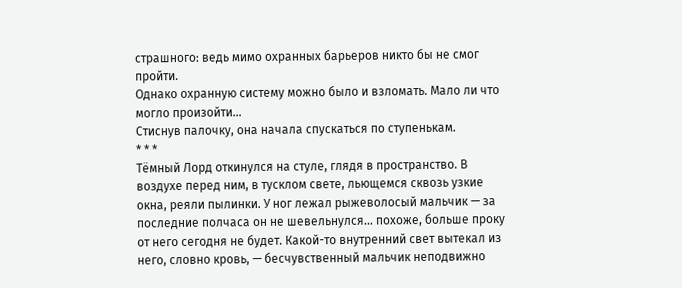страшного: ведь мимо охранных барьеров никто бы не смог пройти.
Однако охранную систему можно было и взломать. Мало ли что могло произойти…
Стиснув палочку, она начала спускаться по ступенькам.
* * *
Тёмный Лорд откинулся на стуле, глядя в пространство. В воздухе перед ним, в тусклом свете, льющемся сквозь узкие окна, реяли пылинки. У ног лежал рыжеволосый мальчик — за последние полчаса он не шевельнулся… похоже, больше проку от него сегодня не будет. Какой-то внутренний свет вытекал из него, словно кровь, — бесчувственный мальчик неподвижно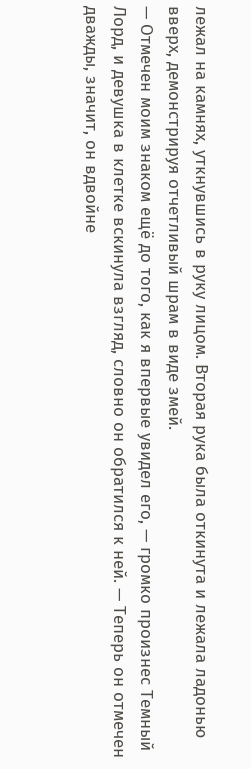лежал на камнях, уткнувшись в руку лицом. Вторая рука была откинута и лежала ладонью вверх, демонстрируя отчетливый шрам в виде змей.
— Отмечен моим знаком ещё до того, как я впервые увидел его, — громко произнес Темный Лорд, и девушка в клетке вскинула взгляд, словно он обратился к ней. — Теперь он отмечен дважды, значит, он вдвойне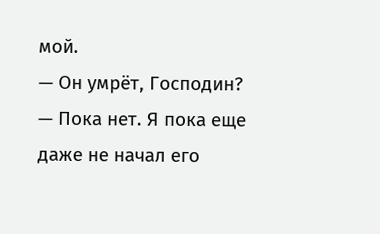мой.
— Он умрёт, Господин?
— Пока нет. Я пока еще даже не начал его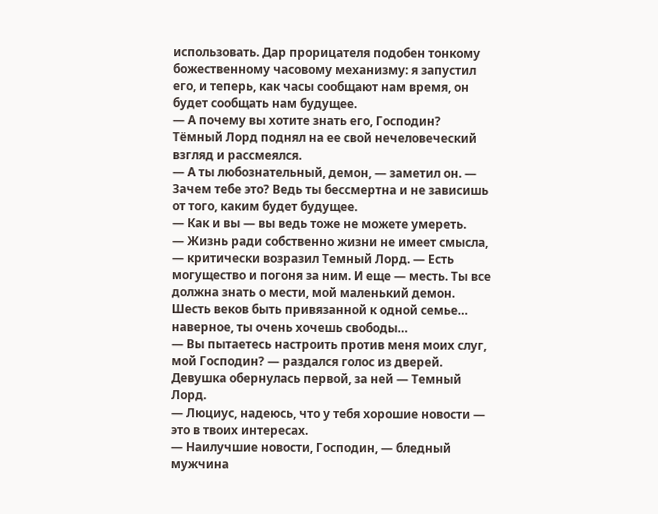использовать. Дар прорицателя подобен тонкому божественному часовому механизму: я запустил его, и теперь, как часы сообщают нам время, он будет сообщать нам будущее.
— А почему вы хотите знать его, Господин?
Тёмный Лорд поднял на ее свой нечеловеческий взгляд и рассмеялся.
— А ты любознательный, демон, — заметил он. — Зачем тебе это? Ведь ты бессмертна и не зависишь от того, каким будет будущее.
— Как и вы — вы ведь тоже не можете умереть.
— Жизнь ради собственно жизни не имеет смысла, — критически возразил Темный Лорд. — Есть могущество и погоня за ним. И еще — месть. Ты все должна знать о мести, мой маленький демон. Шесть веков быть привязанной к одной семье… наверное, ты очень хочешь свободы…
— Вы пытаетесь настроить против меня моих слуг, мой Господин? — раздался голос из дверей.
Девушка обернулась первой, за ней — Темный Лорд.
— Люциус, надеюсь, что у тебя хорошие новости — это в твоих интересах.
— Наилучшие новости, Господин, — бледный мужчина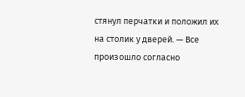стянул перчатки и положил их на столик у дверей. — Все произошло согласно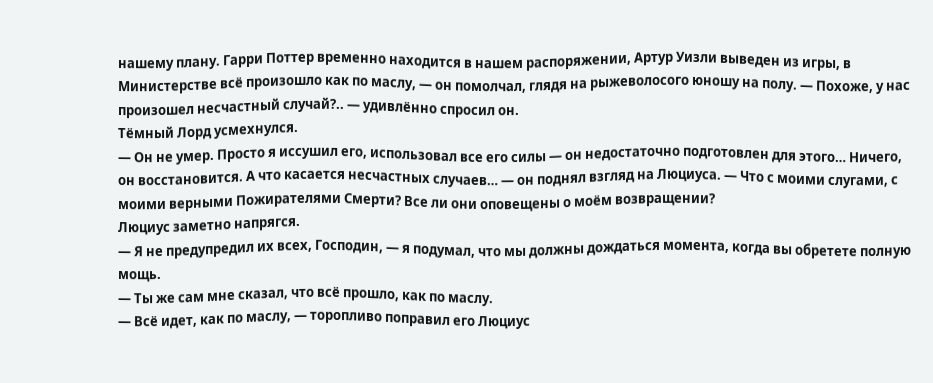нашему плану. Гарри Поттер временно находится в нашем распоряжении, Артур Уизли выведен из игры, в Министерстве всё произошло как по маслу, — он помолчал, глядя на рыжеволосого юношу на полу. — Похоже, у нас произошел несчастный случай?.. — удивлённо спросил он.
Тёмный Лорд усмехнулся.
— Он не умер. Просто я иссушил его, использовал все его силы — он недостаточно подготовлен для этого… Ничего, он восстановится. А что касается несчастных случаев… — он поднял взгляд на Люциуса. — Что с моими слугами, с моими верными Пожирателями Смерти? Все ли они оповещены о моём возвращении?
Люциус заметно напрягся.
— Я не предупредил их всех, Господин, — я подумал, что мы должны дождаться момента, когда вы обретете полную мощь.
— Ты же сам мне сказал, что всё прошло, как по маслу.
— Всё идет, как по маслу, — торопливо поправил его Люциус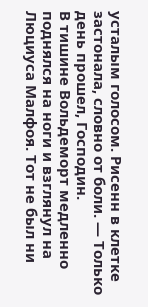усталым голосом. Рисенн в клетке застонала, словно от боли. — Только день прошел, Господин.
В тишине Вольдеморт медленно поднялся на ноги и взглянул на Люциуса Малфоя. Тот не был ни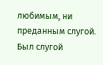любимым, ни преданным слугой. Был слугой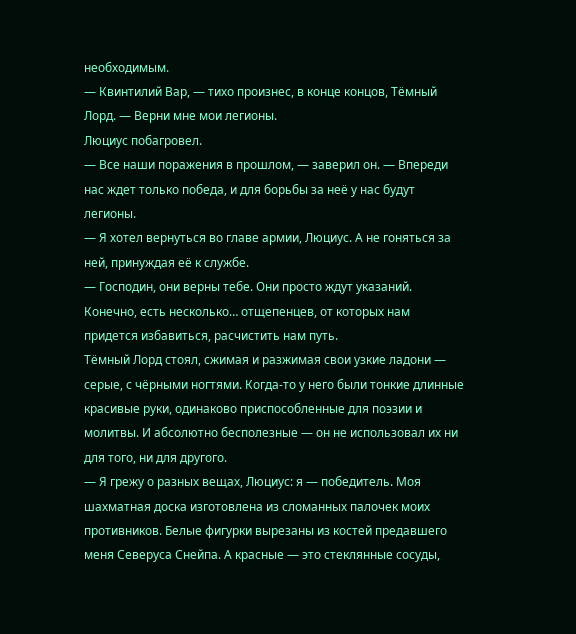необходимым.
— Квинтилий Вар, — тихо произнес, в конце концов, Тёмный Лорд. — Верни мне мои легионы.
Люциус побагровел.
— Все наши поражения в прошлом, — заверил он. — Впереди нас ждет только победа, и для борьбы за неё у нас будут легионы.
— Я хотел вернуться во главе армии, Люциус. А не гоняться за ней, принуждая её к службе.
— Господин, они верны тебе. Они просто ждут указаний. Конечно, есть несколько… отщепенцев, от которых нам придется избавиться, расчистить нам путь.
Тёмный Лорд стоял, сжимая и разжимая свои узкие ладони — серые, с чёрными ногтями. Когда-то у него были тонкие длинные красивые руки, одинаково приспособленные для поэзии и молитвы. И абсолютно бесполезные — он не использовал их ни для того, ни для другого.
— Я грежу о разных вещах, Люциус: я — победитель. Моя шахматная доска изготовлена из сломанных палочек моих противников. Белые фигурки вырезаны из костей предавшего меня Северуса Снейпа. А красные — это стеклянные сосуды,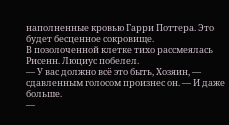наполненные кровью Гарри Поттера. Это будет бесценное сокровище.
В позолоченной клетке тихо рассмеялась Рисенн. Люциус побелел.
— У вас должно всё это быть, Хозяин, — сдавленным голосом произнес он. — И даже больше.
—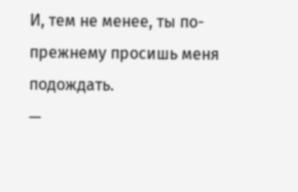И, тем не менее, ты по-прежнему просишь меня подождать.
—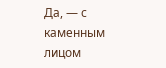Да, — с каменным лицом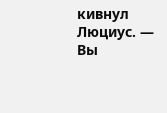кивнул Люциус. — Вы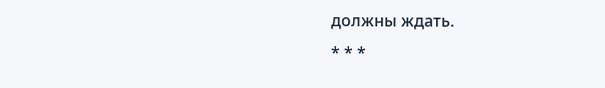должны ждать.
* * *